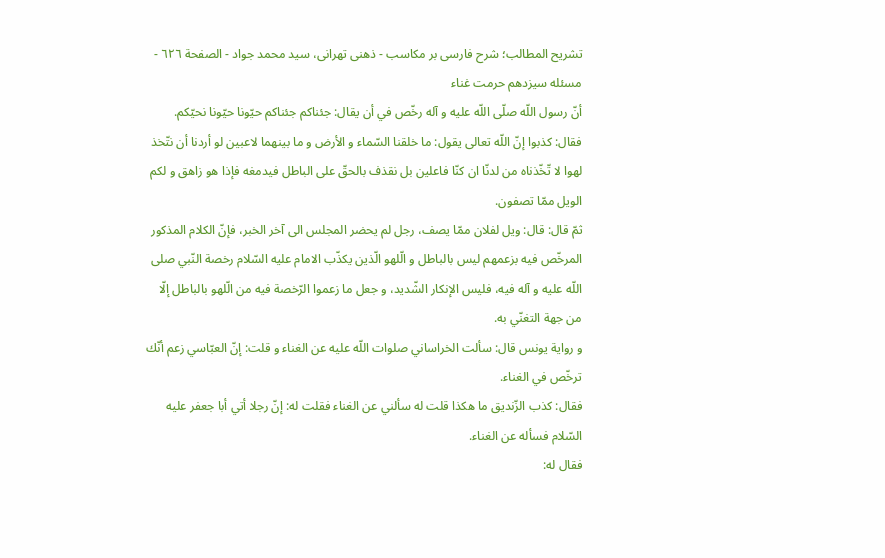تشریح المطالب؛ شرح فارسی بر مکاسب - ذهنی تهرانی، سید محمد جواد - الصفحة ٦٢٦ - مسئله سيزدهم حرمت غناء
أنّ رسول اللّه صلّى اللّه عليه و آله رخّص في أن يقال: جئناكم جئناكم حيّونا حيّونا نحيّكم.
فقال: كذبوا إنّ اللّه تعالى يقول: ما خلقنا السّماء و الأرض و ما بينهما لاعبين لو أردنا أن نتّخذ لهوا لا تّخّذناه من لدنّا ان كنّا فاعلين بل نقذف بالحقّ على الباطل فيدمغه فإذا هو زاهق و لكم الويل ممّا تصفون.
ثمّ قال: قال: ويل لفلان ممّا يصف، رجل لم يحضر المجلس الى آخر الخبر، فإنّ الكلام المذكور المرخّص فيه بزعمهم ليس بالباطل و الّلهو الّذين يكذّب الامام عليه السّلام رخصة النّبي صلى اللّه عليه و آله فيه، فليس الإنكار الشّديد، و جعل ما زعموا الرّخصة فيه من الّلهو بالباطل إلّا من جهة التغنّي به.
و رواية يونس قال: سألت الخراساني صلوات اللّه عليه عن الغناء و قلت: إنّ العبّاسي زعم أنّك ترخّص في الغناء.
فقال: كذب الزّنديق ما هكذا قلت له سألني عن الغناء فقلت له: إنّ رجلا أتي أبا جعفر عليه السّلام فسأله عن الغناء.
فقال له: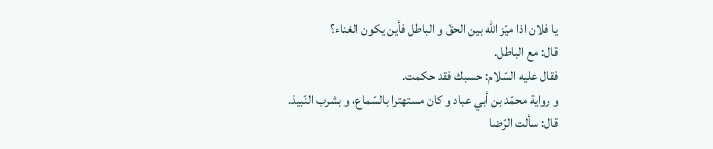يا فلان اذا ميّز اللّه بين الحقّ و الباطل فأين يكون الغناء؟
قال: مع الباطل.
فقال عليه السّلام: حسبك فقد حكمت.
و رواية محمّد بن أبي عباد و كان مستهترا بالسّماع، و بشرب النّبيذ.
قال: سألت الرّضا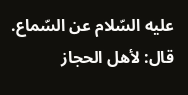عليه السّلام عن السّماع.
قال: لأهل الحجاز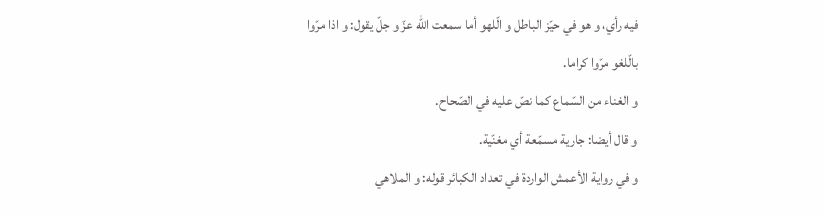فيه رأي، و هو في حيّز الباطل و الّلهو أما سمعت اللّه عزّ و جلّ يقول: و اذا مرّوا بالّلغو مرّوا كراما.
و الغناء من السّماع كما نصّ عليه في الصّحاح.
و قال أيضا: جارية مسمّعة أي مغنّية.
و في رواية الأعمش الواردة في تعداد الكبائر قوله: و الملاهي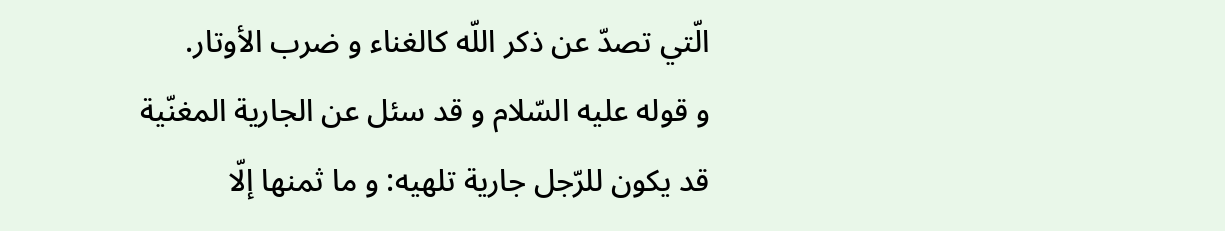الّتي تصدّ عن ذكر اللّه كالغناء و ضرب الأوتار.
و قوله عليه السّلام و قد سئل عن الجارية المغنّية قد يكون للرّجل جارية تلهيه: و ما ثمنها إلّا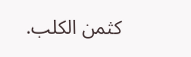كثمن الكلب.